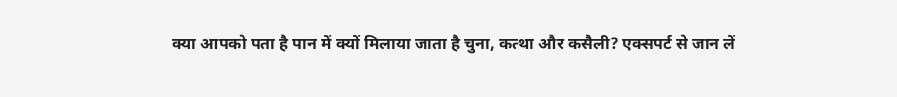क्या आपको पता है पान में क्यों मिलाया जाता है चुना, कत्था और कसैली? एक्सपर्ट से जान लें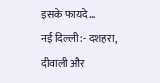इसके फायदे…
नई दिल्ली:- दशहरा, दीवाली और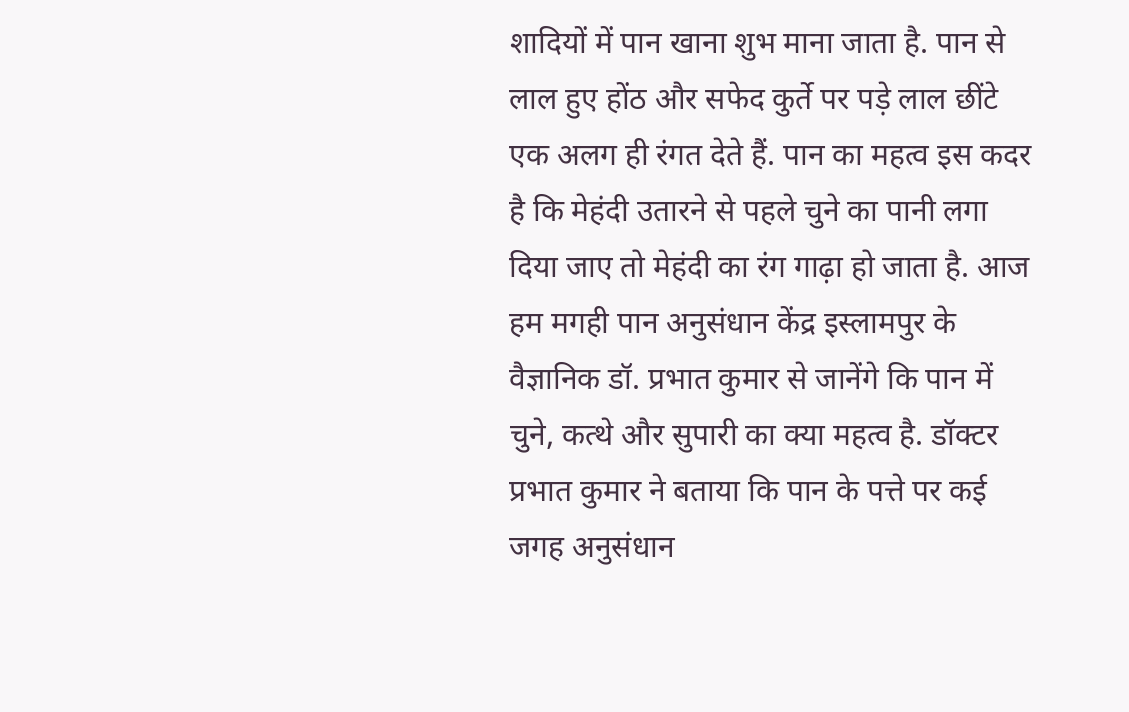शादियों में पान खाना शुभ माना जाता है. पान से लाल हुए होंठ और सफेद कुर्ते पर पड़े लाल छींटे एक अलग ही रंगत देते हैं. पान का महत्व इस कदर है कि मेहंदी उतारने से पहले चुने का पानी लगा दिया जाए तो मेहंदी का रंग गाढ़ा हो जाता है. आज हम मगही पान अनुसंधान केंद्र इस्लामपुर के वैज्ञानिक डॉ. प्रभात कुमार से जानेंगे कि पान में चुने, कत्थे और सुपारी का क्या महत्व है. डॉक्टर प्रभात कुमार ने बताया कि पान के पत्ते पर कई जगह अनुसंधान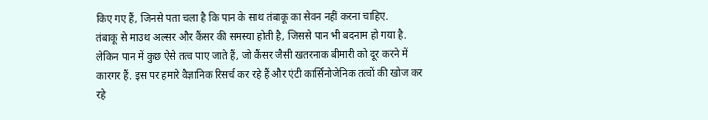किए गए हैं, जिनसे पता चला है कि पान के साथ तंबाकू का सेवन नहीं करना चाहिए.
तंबाकू से माउथ अल्सर और कैंसर की समस्या होती है, जिससे पान भी बदनाम हो गया है. लेकिन पान में कुछ ऐसे तत्व पाए जाते हैं, जो कैंसर जैसी खतरनाक बीमारी को दूर करने में कारगर हैं. इस पर हमारे वैज्ञानिक रिसर्च कर रहे हैं और एंटी कार्सिनोजेनिक तत्वों की खोज कर रहे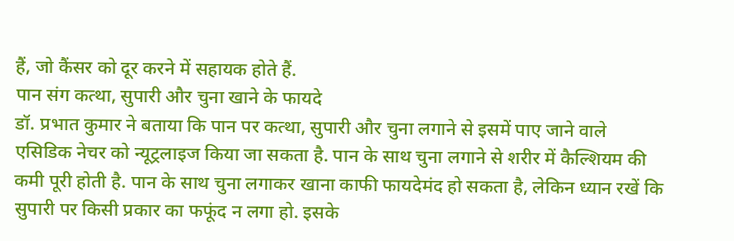हैं, जो कैंसर को दूर करने में सहायक होते हैं.
पान संग कत्था, सुपारी और चुना खाने के फायदे
डॉ. प्रभात कुमार ने बताया कि पान पर कत्था, सुपारी और चुना लगाने से इसमें पाए जाने वाले एसिडिक नेचर को न्यूट्रलाइज किया जा सकता है. पान के साथ चुना लगाने से शरीर में कैल्शियम की कमी पूरी होती है. पान के साथ चुना लगाकर खाना काफी फायदेमंद हो सकता है, लेकिन ध्यान रखें कि सुपारी पर किसी प्रकार का फफूंद न लगा हो. इसके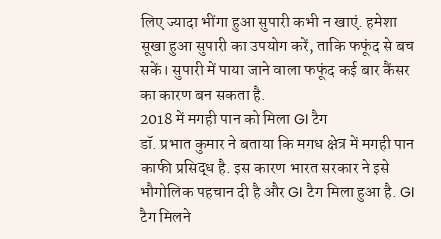लिए ज्यादा भींगा हुआ सुपारी कभी न खाएं. हमेशा सूखा हुआ सुपारी का उपयोग करें, ताकि फफूंद से बच सकें। सुपारी में पाया जाने वाला फफूंद कई बार कैंसर का कारण बन सकता है.
2018 में मगही पान को मिला GI टैग
डॉ. प्रभात कुमार ने बताया कि मगध क्षेत्र में मगही पान काफी प्रसिद्ध है. इस कारण भारत सरकार ने इसे भौगोलिक पहचान दी है और GI टैग मिला हुआ है. GI टैग मिलने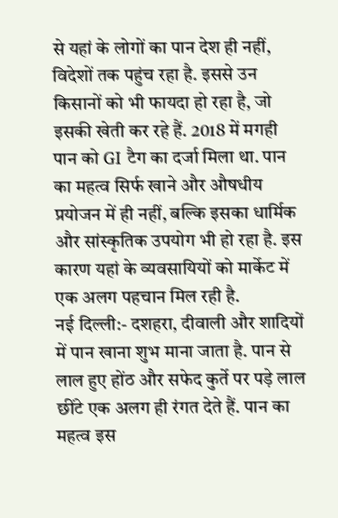से यहां के लोगों का पान देश ही नहीं, विदेशों तक पहुंच रहा है. इससे उन किसानों को भी फायदा हो रहा है, जो इसकी खेती कर रहे हैं. 2018 में मगही पान को GI टैग का दर्जा मिला था. पान का महत्व सिर्फ खाने और औषधीय प्रयोजन में ही नहीं, बल्कि इसका धार्मिक और सांस्कृतिक उपयोग भी हो रहा है. इस कारण यहां के व्यवसायियों को मार्केट में एक अलग पहचान मिल रही है.
नई दिल्ली:- दशहरा, दीवाली और शादियों में पान खाना शुभ माना जाता है. पान से लाल हुए होंठ और सफेद कुर्ते पर पड़े लाल छींटे एक अलग ही रंगत देते हैं. पान का महत्व इस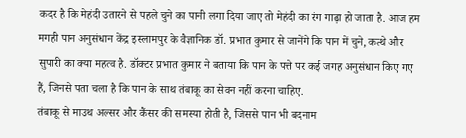कदर है कि मेहंदी उतारने से पहले चुने का पानी लगा दिया जाए तो मेहंदी का रंग गाढ़ा हो जाता है. आज हम मगही पान अनुसंधान केंद्र इस्लामपुर के वैज्ञानिक डॉ. प्रभात कुमार से जानेंगे कि पान में चुने, कत्थे और सुपारी का क्या महत्व है. डॉक्टर प्रभात कुमार ने बताया कि पान के पत्ते पर कई जगह अनुसंधान किए गए हैं, जिनसे पता चला है कि पान के साथ तंबाकू का सेवन नहीं करना चाहिए.
तंबाकू से माउथ अल्सर और कैंसर की समस्या होती है, जिससे पान भी बदनाम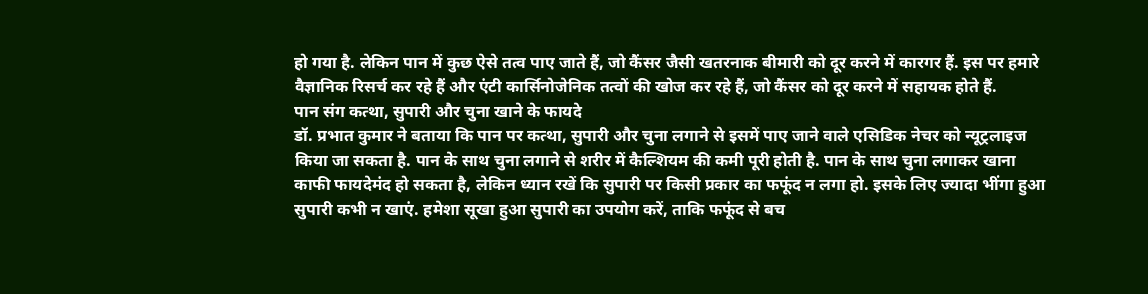हो गया है. लेकिन पान में कुछ ऐसे तत्व पाए जाते हैं, जो कैंसर जैसी खतरनाक बीमारी को दूर करने में कारगर हैं. इस पर हमारे वैज्ञानिक रिसर्च कर रहे हैं और एंटी कार्सिनोजेनिक तत्वों की खोज कर रहे हैं, जो कैंसर को दूर करने में सहायक होते हैं.
पान संग कत्था, सुपारी और चुना खाने के फायदे
डॉ. प्रभात कुमार ने बताया कि पान पर कत्था, सुपारी और चुना लगाने से इसमें पाए जाने वाले एसिडिक नेचर को न्यूट्रलाइज किया जा सकता है. पान के साथ चुना लगाने से शरीर में कैल्शियम की कमी पूरी होती है. पान के साथ चुना लगाकर खाना काफी फायदेमंद हो सकता है, लेकिन ध्यान रखें कि सुपारी पर किसी प्रकार का फफूंद न लगा हो. इसके लिए ज्यादा भींगा हुआ सुपारी कभी न खाएं. हमेशा सूखा हुआ सुपारी का उपयोग करें, ताकि फफूंद से बच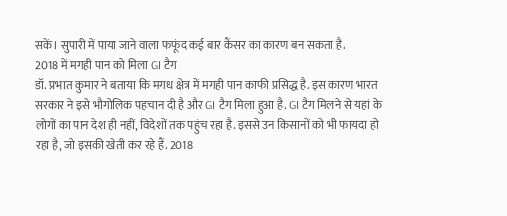सकें। सुपारी में पाया जाने वाला फफूंद कई बार कैंसर का कारण बन सकता है.
2018 में मगही पान को मिला GI टैग
डॉ. प्रभात कुमार ने बताया कि मगध क्षेत्र में मगही पान काफी प्रसिद्ध है. इस कारण भारत सरकार ने इसे भौगोलिक पहचान दी है और GI टैग मिला हुआ है. GI टैग मिलने से यहां के लोगों का पान देश ही नहीं, विदेशों तक पहुंच रहा है. इससे उन किसानों को भी फायदा हो रहा है, जो इसकी खेती कर रहे हैं. 2018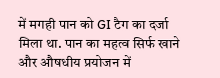में मगही पान को GI टैग का दर्जा मिला था. पान का महत्व सिर्फ खाने और औषधीय प्रयोजन में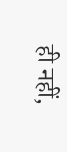ही नहीं,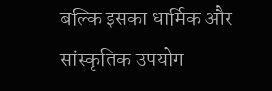बल्कि इसका धार्मिक और सांस्कृतिक उपयोग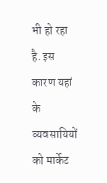भी हो रहा है. इस कारण यहां के व्यवसायियों को मार्केट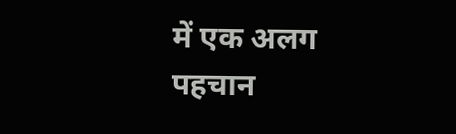में एक अलग पहचान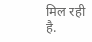मिल रही है.